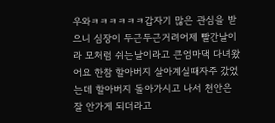우와ㅋㅋㅋㅋㅋㅋ갑자기 많은 관심을 받으니 심장이 두근두근거려어제 빨간날이라 모처럼 쉬는날이라고 큰엄마댁 다녀왔어요 한참 할아버지 살아계실때자주 갔었는데 할아버지 돌아가시고 나서 천안은 잘 안가게 되더라고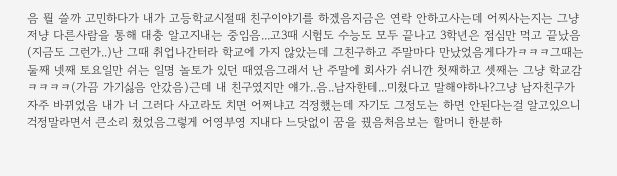음 뭘 쓸까 고민하다가 내가 고등학교시절때 친구이야기를 하겠음지금은 연락 안하고사는데 어찌사는지는 그냥저냥 다른사람을 통해 대충 알고지내는 중임음...고3때 시험도 수능도 모두 끝나고 3학년은 점심만 먹고 끝났음(지금도 그런가..)난 그때 취업나간터라 학교에 가지 않았는데 그친구하고 주말마다 만났었음게다가ㅋㅋㅋ그때는 둘째 넷째 토요일만 쉬는 일명 놀토가 있던 때였음그래서 난 주말에 회사가 쉬니깐 첫째하고 셋째는 그냥 학교감ㅋㅋㅋㅋ(가끔 가기싫음 안갔음)근데 내 친구였지만 얘가..음..남자한테...미쳤다고 말해야하나?그냥 남자친구가 자주 바뀌었음 내가 너 그러다 사고라도 치면 어쩌냐고 걱정했는데 자기도 그정도는 하면 안된다는걸 알고있으니 걱정말라면서 큰소리 쳤었음그렇게 어영부영 지내다 느닷없이 꿈을 꿨음처음보는 할머니 한분하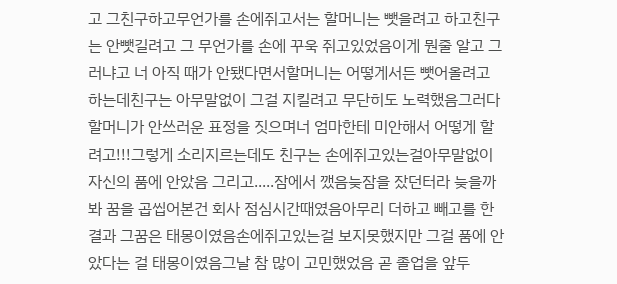고 그친구하고무언가를 손에쥐고서는 할머니는 뺏을려고 하고친구는 안뺏길려고 그 무언가를 손에 꾸욱 쥐고있었음이게 뭔줄 알고 그러냐고 너 아직 때가 안됐다면서할머니는 어떻게서든 뺏어올려고 하는데친구는 아무말없이 그걸 지킬려고 무단히도 노력했음그러다 할머니가 안쓰러운 표정을 짓으며너 엄마한테 미안해서 어떻게 할려고!!!그렇게 소리지르는데도 친구는 손에쥐고있는걸아무말없이 자신의 품에 안았음 그리고.....잠에서 깼음늦잠을 잤던터라 늦을까봐 꿈을 곱씹어본건 회사 점심시간때였음아무리 더하고 빼고를 한 결과 그꿈은 태몽이였음손에쥐고있는걸 보지못했지만 그걸 품에 안았다는 걸 태몽이였음그날 참 많이 고민했었음 곧 졸업을 앞두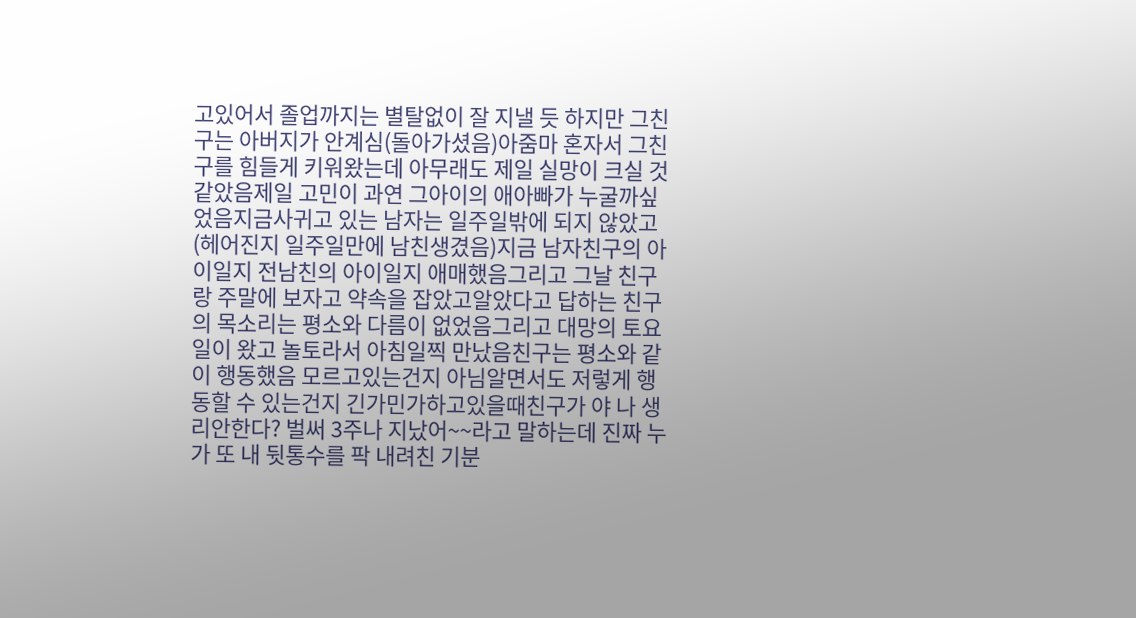고있어서 졸업까지는 별탈없이 잘 지낼 듯 하지만 그친구는 아버지가 안계심(돌아가셨음)아줌마 혼자서 그친구를 힘들게 키워왔는데 아무래도 제일 실망이 크실 것 같았음제일 고민이 과연 그아이의 애아빠가 누굴까싶었음지금사귀고 있는 남자는 일주일밖에 되지 않았고(헤어진지 일주일만에 남친생겼음)지금 남자친구의 아이일지 전남친의 아이일지 애매했음그리고 그날 친구랑 주말에 보자고 약속을 잡았고알았다고 답하는 친구의 목소리는 평소와 다름이 없었음그리고 대망의 토요일이 왔고 놀토라서 아침일찍 만났음친구는 평소와 같이 행동했음 모르고있는건지 아님알면서도 저렇게 행동할 수 있는건지 긴가민가하고있을때친구가 야 나 생리안한다? 벌써 3주나 지났어~~라고 말하는데 진짜 누가 또 내 뒷통수를 팍 내려친 기분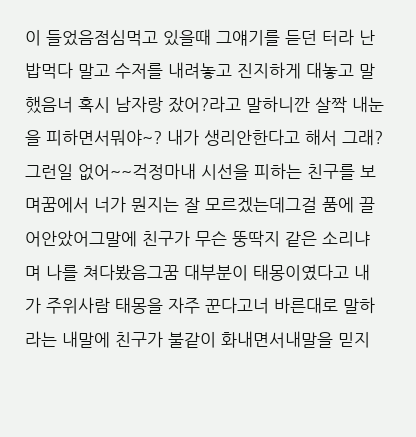이 들었음점심먹고 있을때 그얘기를 듣던 터라 난 밥먹다 말고 수저를 내려놓고 진지하게 대놓고 말했음너 혹시 남자랑 잤어?라고 말하니깐 살짝 내눈을 피하면서뭐야~? 내가 생리안한다고 해서 그래? 그런일 없어~~걱정마내 시선을 피하는 친구를 보며꿈에서 너가 뭔지는 잘 모르겠는데그걸 품에 끌어안았어그말에 친구가 무슨 뚱딱지 같은 소리냐며 나를 쳐다봤음그꿈 대부분이 태몽이였다고 내가 주위사람 태몽을 자주 꾼다고너 바른대로 말하라는 내말에 친구가 불같이 화내면서내말을 믿지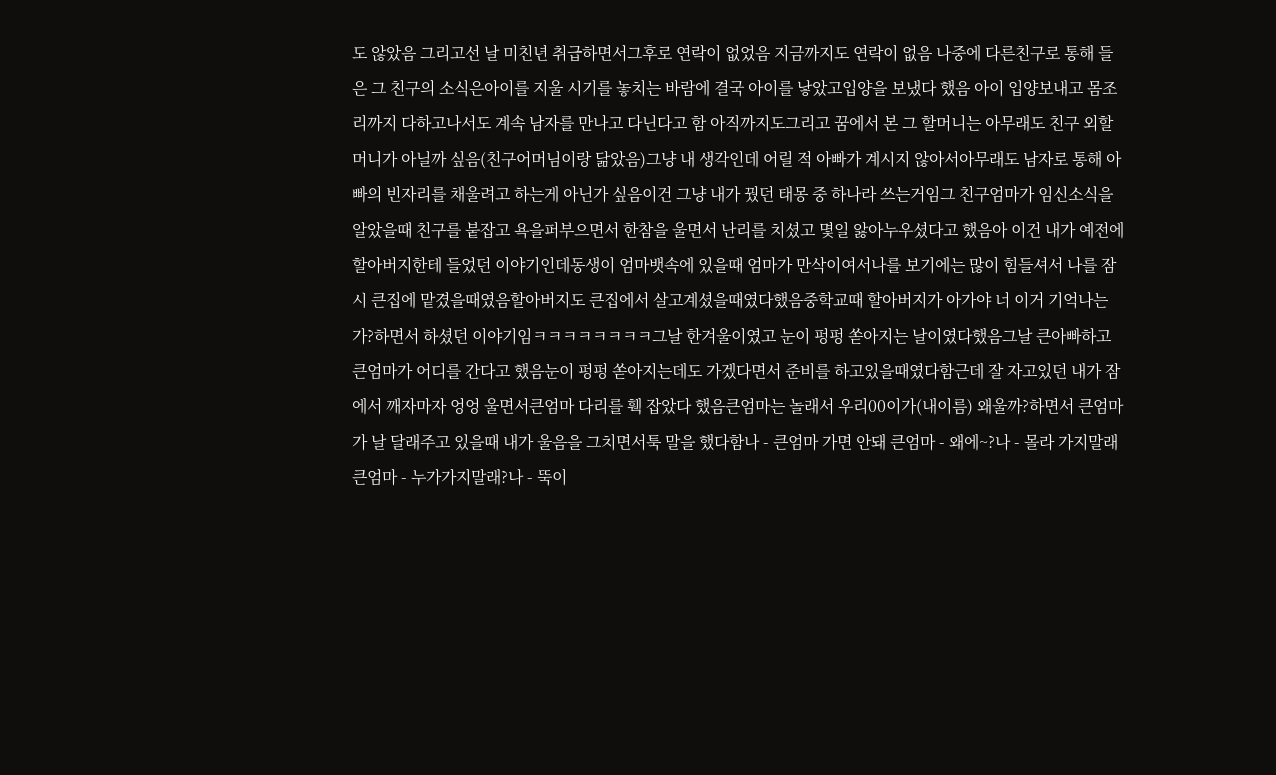도 않았음 그리고선 날 미친년 취급하면서그후로 연락이 없었음 지금까지도 연락이 없음 나중에 다른친구로 통해 들은 그 친구의 소식은아이를 지울 시기를 놓치는 바람에 결국 아이를 낳았고입양을 보냈다 했음 아이 입양보내고 몸조리까지 다하고나서도 계속 남자를 만나고 다닌다고 함 아직까지도그리고 꿈에서 본 그 할머니는 아무래도 친구 외할머니가 아닐까 싶음(친구어머님이랑 닮았음)그냥 내 생각인데 어릴 적 아빠가 계시지 않아서아무래도 남자로 통해 아빠의 빈자리를 채울려고 하는게 아닌가 싶음이건 그냥 내가 꿨던 태몽 중 하나라 쓰는거임그 친구엄마가 임신소식을 알았을때 친구를 붙잡고 욕을퍼부으면서 한참을 울면서 난리를 치셨고 몇일 앓아누우셨다고 했음아 이건 내가 예전에 할아버지한테 들었던 이야기인데동생이 엄마뱃속에 있을때 엄마가 만삭이여서나를 보기에는 많이 힘들셔서 나를 잠시 큰집에 맡겼을때였음할아버지도 큰집에서 살고계셨을때였다했음중학교때 할아버지가 아가야 너 이거 기억나는가?하면서 하셨던 이야기임ㅋㅋㅋㅋㅋㅋㅋㅋ그날 한겨울이였고 눈이 펑펑 쏟아지는 날이였다했음그날 큰아빠하고 큰엄마가 어디를 간다고 했음눈이 펑펑 쏟아지는데도 가겠다면서 준비를 하고있을때였다함근데 잘 자고있던 내가 잠에서 깨자마자 엉엉 울면서큰엄마 다리를 훽 잡았다 했음큰엄마는 놀래서 우리00이가(내이름) 왜울까?하면서 큰엄마가 날 달래주고 있을때 내가 울음을 그치면서툭 말을 했다함나 - 큰엄마 가면 안돼 큰엄마 - 왜에~?나 - 몰라 가지말래큰엄마 - 누가가지말래?나 - 뚝이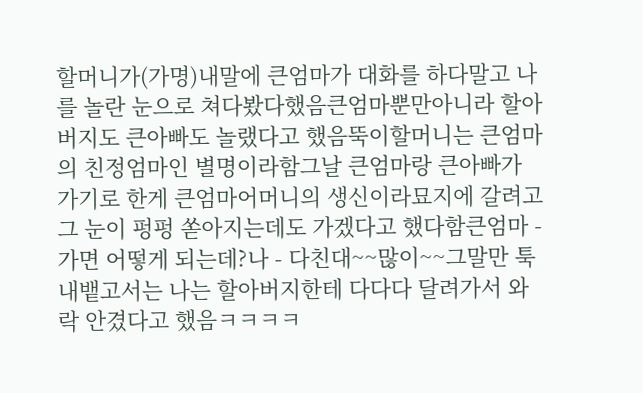할머니가(가명)내말에 큰엄마가 대화를 하다말고 나를 놀란 눈으로 쳐다봤다했음큰엄마뿐만아니라 할아버지도 큰아빠도 놀랬다고 했음뚝이할머니는 큰엄마의 친정엄마인 별명이라함그날 큰엄마랑 큰아빠가 가기로 한게 큰엄마어머니의 생신이라묘지에 갈려고 그 눈이 펑펑 쏟아지는데도 가겠다고 했다함큰엄마 - 가면 어떻게 되는데?나 - 다친대~~많이~~그말만 툭 내뱉고서는 나는 할아버지한테 다다다 달려가서 와락 안겼다고 했음ㅋㅋㅋㅋ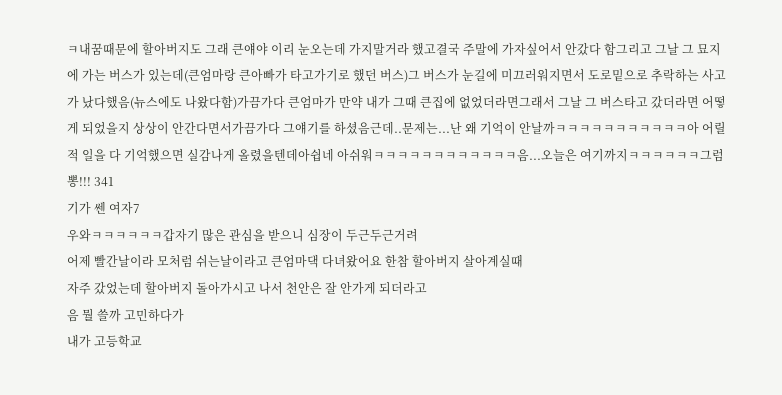ㅋ내꿈때문에 할아버지도 그래 큰얘야 이리 눈오는데 가지말거라 했고결국 주말에 가자싶어서 안갔다 함그리고 그날 그 묘지에 가는 버스가 있는데(큰엄마랑 큰아빠가 타고가기로 했던 버스)그 버스가 눈길에 미끄러워지면서 도로밑으로 추락하는 사고가 났다했음(뉴스에도 나왔다함)가끔가다 큰엄마가 만약 내가 그때 큰집에 없었더라면그래서 그날 그 버스타고 갔더라면 어떻게 되었을지 상상이 안간다면서가끔가다 그얘기를 하셨음근데..문제는...난 왜 기억이 안날까ㅋㅋㅋㅋㅋㅋㅋㅋㅋㅋㅋ아 어릴적 일을 다 기억했으면 실감나게 올렸을텐데아쉽네 아쉬워ㅋㅋㅋㅋㅋㅋㅋㅋㅋㅋㅋㅋ음...오늘은 여기까지ㅋㅋㅋㅋㅋㅋ그럼 뽕!!! 341
기가 쎈 여자7
우와ㅋㅋㅋㅋㅋㅋ갑자기 많은 관심을 받으니 심장이 두근두근거려
어제 빨간날이라 모처럼 쉬는날이라고 큰엄마댁 다녀왔어요 한참 할아버지 살아계실때
자주 갔었는데 할아버지 돌아가시고 나서 천안은 잘 안가게 되더라고
음 뭘 쓸까 고민하다가
내가 고등학교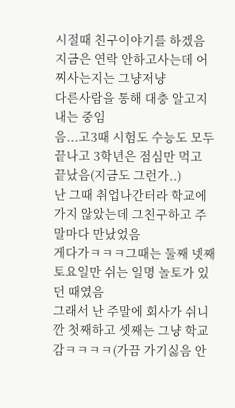시절때 친구이야기를 하겠음
지금은 연락 안하고사는데 어찌사는지는 그냥저냥
다른사람을 통해 대충 알고지내는 중임
음...고3때 시험도 수능도 모두 끝나고 3학년은 점심만 먹고 끝났음(지금도 그런가..)
난 그때 취업나간터라 학교에 가지 않았는데 그친구하고 주말마다 만났었음
게다가ㅋㅋㅋ그때는 둘째 넷째 토요일만 쉬는 일명 놀토가 있던 때였음
그래서 난 주말에 회사가 쉬니깐 첫째하고 셋째는 그냥 학교감ㅋㅋㅋㅋ(가끔 가기싫음 안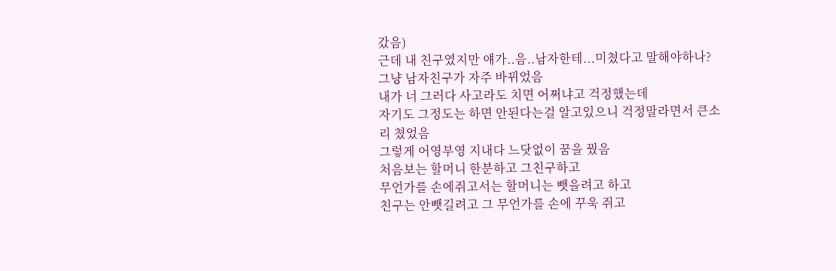갔음)
근데 내 친구였지만 얘가..음..남자한테...미쳤다고 말해야하나?
그냥 남자친구가 자주 바뀌었음
내가 너 그러다 사고라도 치면 어쩌냐고 걱정했는데
자기도 그정도는 하면 안된다는걸 알고있으니 걱정말라면서 큰소리 쳤었음
그렇게 어영부영 지내다 느닷없이 꿈을 꿨음
처음보는 할머니 한분하고 그친구하고
무언가를 손에쥐고서는 할머니는 뺏을려고 하고
친구는 안뺏길려고 그 무언가를 손에 꾸욱 쥐고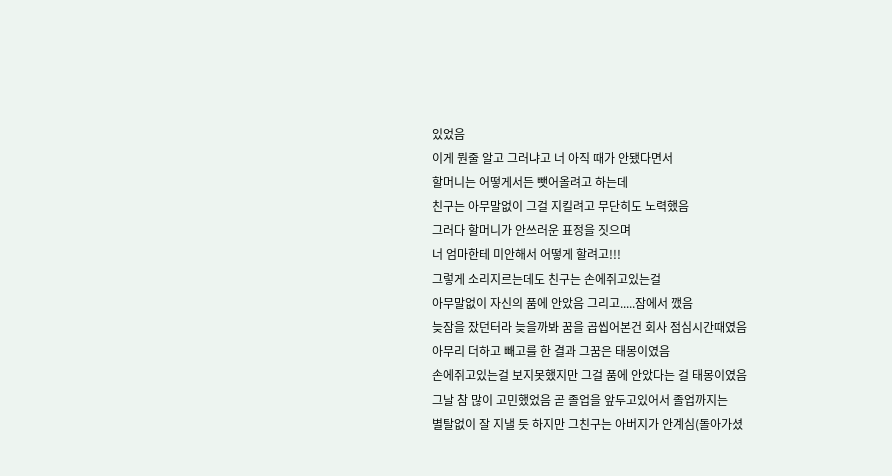있었음
이게 뭔줄 알고 그러냐고 너 아직 때가 안됐다면서
할머니는 어떻게서든 뺏어올려고 하는데
친구는 아무말없이 그걸 지킬려고 무단히도 노력했음
그러다 할머니가 안쓰러운 표정을 짓으며
너 엄마한테 미안해서 어떻게 할려고!!!
그렇게 소리지르는데도 친구는 손에쥐고있는걸
아무말없이 자신의 품에 안았음 그리고.....잠에서 깼음
늦잠을 잤던터라 늦을까봐 꿈을 곱씹어본건 회사 점심시간때였음
아무리 더하고 빼고를 한 결과 그꿈은 태몽이였음
손에쥐고있는걸 보지못했지만 그걸 품에 안았다는 걸 태몽이였음
그날 참 많이 고민했었음 곧 졸업을 앞두고있어서 졸업까지는
별탈없이 잘 지낼 듯 하지만 그친구는 아버지가 안계심(돌아가셨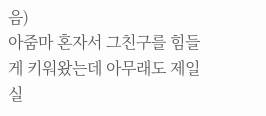음)
아줌마 혼자서 그친구를 힘들게 키워왔는데 아무래도 제일 실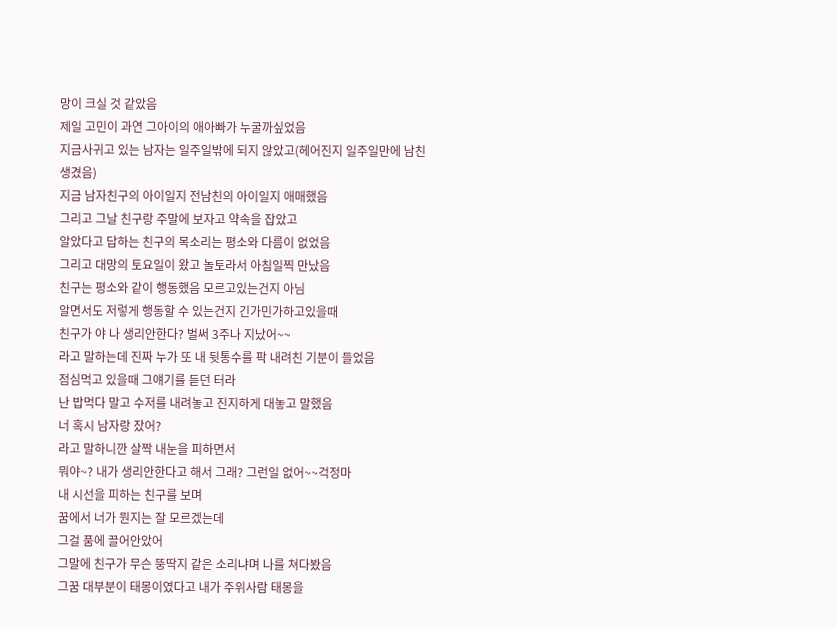망이 크실 것 같았음
제일 고민이 과연 그아이의 애아빠가 누굴까싶었음
지금사귀고 있는 남자는 일주일밖에 되지 않았고(헤어진지 일주일만에 남친생겼음)
지금 남자친구의 아이일지 전남친의 아이일지 애매했음
그리고 그날 친구랑 주말에 보자고 약속을 잡았고
알았다고 답하는 친구의 목소리는 평소와 다름이 없었음
그리고 대망의 토요일이 왔고 놀토라서 아침일찍 만났음
친구는 평소와 같이 행동했음 모르고있는건지 아님
알면서도 저렇게 행동할 수 있는건지 긴가민가하고있을때
친구가 야 나 생리안한다? 벌써 3주나 지났어~~
라고 말하는데 진짜 누가 또 내 뒷통수를 팍 내려친 기분이 들었음
점심먹고 있을때 그얘기를 듣던 터라
난 밥먹다 말고 수저를 내려놓고 진지하게 대놓고 말했음
너 혹시 남자랑 잤어?
라고 말하니깐 살짝 내눈을 피하면서
뭐야~? 내가 생리안한다고 해서 그래? 그런일 없어~~걱정마
내 시선을 피하는 친구를 보며
꿈에서 너가 뭔지는 잘 모르겠는데
그걸 품에 끌어안았어
그말에 친구가 무슨 뚱딱지 같은 소리냐며 나를 쳐다봤음
그꿈 대부분이 태몽이였다고 내가 주위사람 태몽을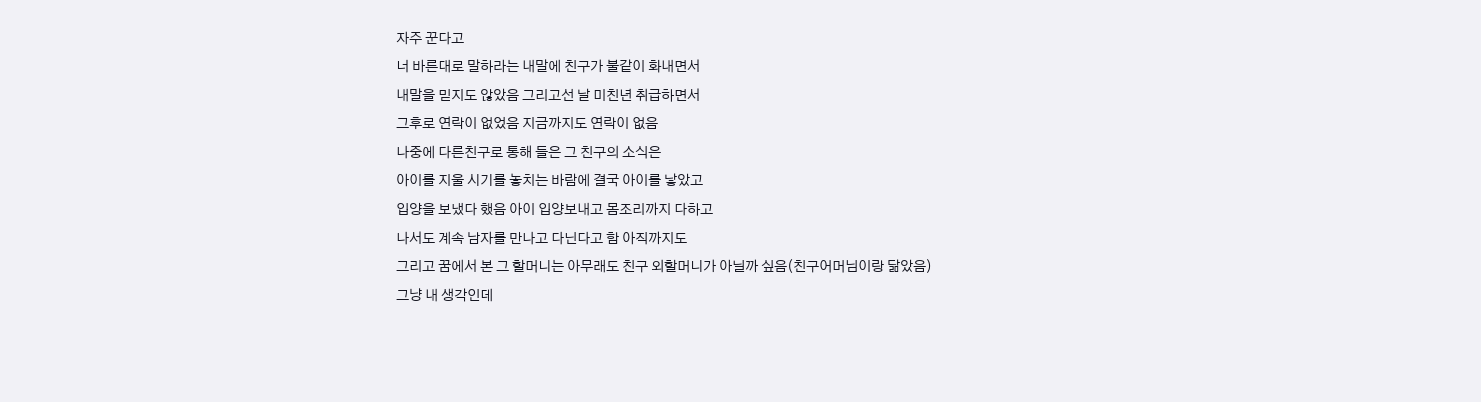자주 꾼다고
너 바른대로 말하라는 내말에 친구가 불같이 화내면서
내말을 믿지도 않았음 그리고선 날 미친년 취급하면서
그후로 연락이 없었음 지금까지도 연락이 없음
나중에 다른친구로 통해 들은 그 친구의 소식은
아이를 지울 시기를 놓치는 바람에 결국 아이를 낳았고
입양을 보냈다 했음 아이 입양보내고 몸조리까지 다하고
나서도 계속 남자를 만나고 다닌다고 함 아직까지도
그리고 꿈에서 본 그 할머니는 아무래도 친구 외할머니가 아닐까 싶음(친구어머님이랑 닮았음)
그냥 내 생각인데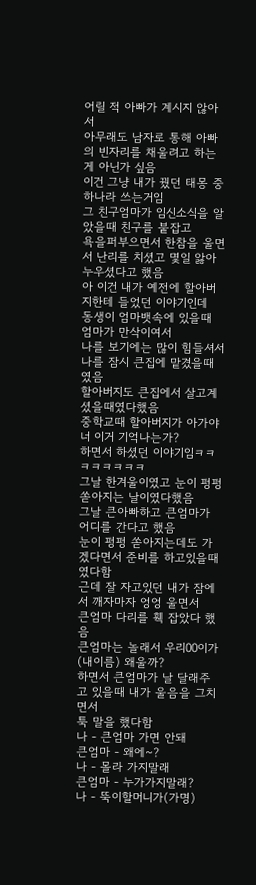어릴 적 아빠가 계시지 않아서
아무래도 남자로 통해 아빠의 빈자리를 채울려고 하는게 아닌가 싶음
이건 그냥 내가 꿨던 태몽 중 하나라 쓰는거임
그 친구엄마가 임신소식을 알았을때 친구를 붙잡고
욕을퍼부으면서 한참을 울면서 난리를 치셨고 몇일 앓아누우셨다고 했음
아 이건 내가 예전에 할아버지한테 들었던 이야기인데
동생이 엄마뱃속에 있을때 엄마가 만삭이여서
나를 보기에는 많이 힘들셔서 나를 잠시 큰집에 맡겼을때였음
할아버지도 큰집에서 살고계셨을때였다했음
중학교때 할아버지가 아가야 너 이거 기억나는가?
하면서 하셨던 이야기임ㅋㅋㅋㅋㅋㅋㅋㅋ
그날 한겨울이였고 눈이 펑펑 쏟아지는 날이였다했음
그날 큰아빠하고 큰엄마가 어디를 간다고 했음
눈이 펑펑 쏟아지는데도 가겠다면서 준비를 하고있을때였다함
근데 잘 자고있던 내가 잠에서 깨자마자 엉엉 울면서
큰엄마 다리를 훽 잡았다 했음
큰엄마는 놀래서 우리00이가(내이름) 왜울까?
하면서 큰엄마가 날 달래주고 있을때 내가 울음을 그치면서
툭 말을 했다함
나 - 큰엄마 가면 안돼
큰엄마 - 왜에~?
나 - 몰라 가지말래
큰엄마 - 누가가지말래?
나 - 뚝이할머니가(가명)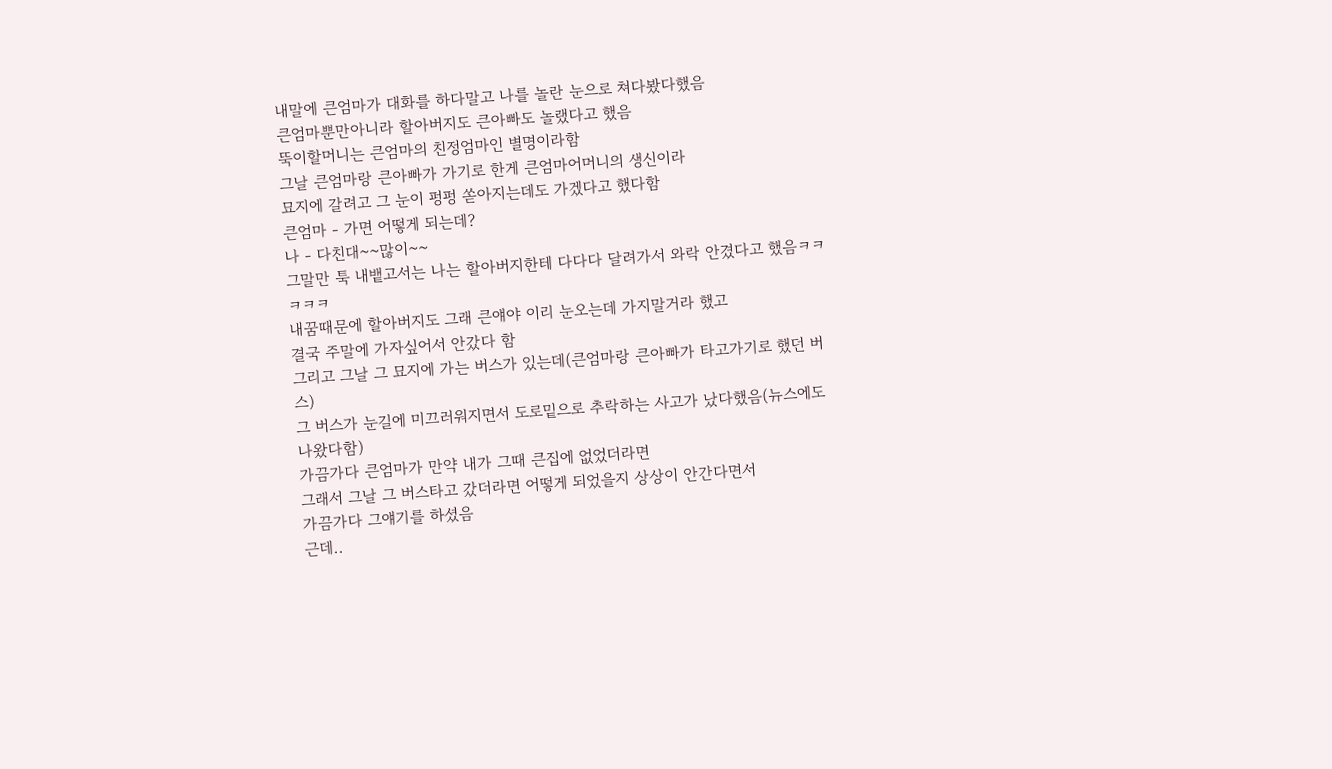내말에 큰엄마가 대화를 하다말고 나를 놀란 눈으로 쳐다봤다했음
큰엄마뿐만아니라 할아버지도 큰아빠도 놀랬다고 했음
뚝이할머니는 큰엄마의 친정엄마인 별명이라함
그날 큰엄마랑 큰아빠가 가기로 한게 큰엄마어머니의 생신이라
묘지에 갈려고 그 눈이 펑펑 쏟아지는데도 가겠다고 했다함
큰엄마 - 가면 어떻게 되는데?
나 - 다친대~~많이~~
그말만 툭 내뱉고서는 나는 할아버지한테 다다다 달려가서 와락 안겼다고 했음ㅋㅋㅋㅋㅋ
내꿈때문에 할아버지도 그래 큰얘야 이리 눈오는데 가지말거라 했고
결국 주말에 가자싶어서 안갔다 함
그리고 그날 그 묘지에 가는 버스가 있는데(큰엄마랑 큰아빠가 타고가기로 했던 버스)
그 버스가 눈길에 미끄러워지면서 도로밑으로 추락하는 사고가 났다했음(뉴스에도 나왔다함)
가끔가다 큰엄마가 만약 내가 그때 큰집에 없었더라면
그래서 그날 그 버스타고 갔더라면 어떻게 되었을지 상상이 안간다면서
가끔가다 그얘기를 하셨음
근데..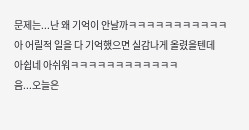문제는...난 왜 기억이 안날까ㅋㅋㅋㅋㅋㅋㅋㅋㅋㅋㅋ
아 어릴적 일을 다 기억했으면 실감나게 올렸을텐데
아쉽네 아쉬워ㅋㅋㅋㅋㅋㅋㅋㅋㅋㅋㅋㅋ
음...오늘은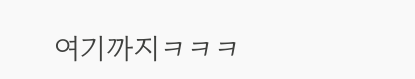여기까지ㅋㅋㅋ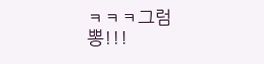ㅋㅋㅋ그럼 뽕!!!